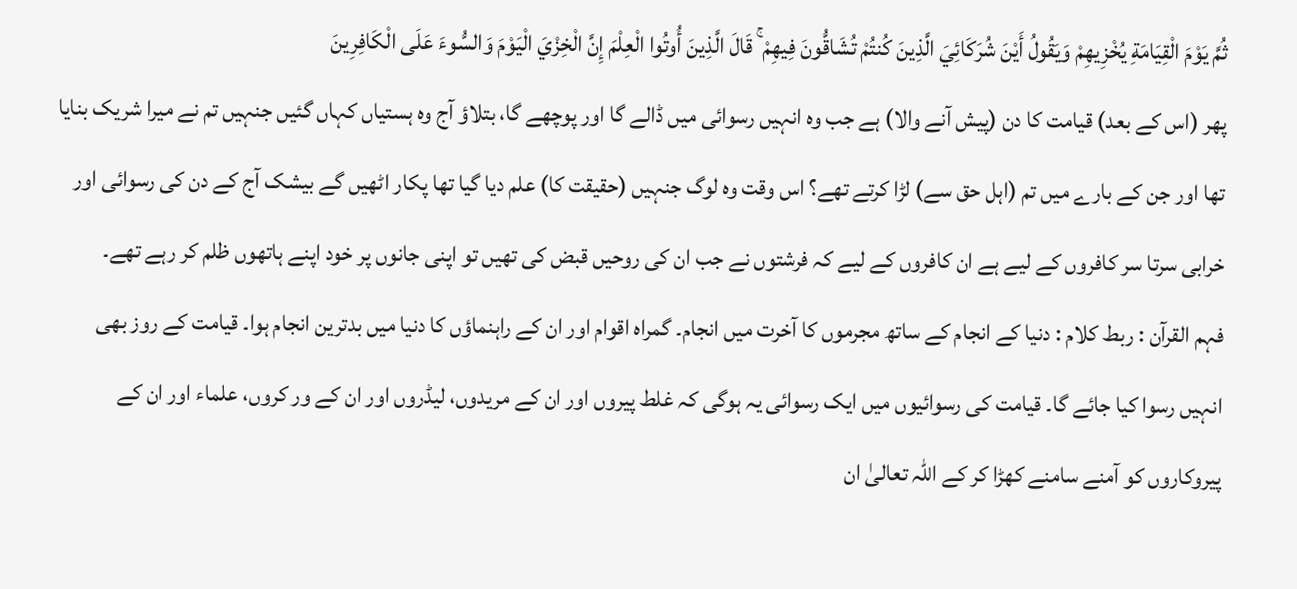ثُمَّ يَوْمَ الْقِيَامَةِ يُخْزِيهِمْ وَيَقُولُ أَيْنَ شُرَكَائِيَ الَّذِينَ كُنتُمْ تُشَاقُّونَ فِيهِمْ ۚ قَالَ الَّذِينَ أُوتُوا الْعِلْمَ إِنَّ الْخِزْيَ الْيَوْمَ وَالسُّوءَ عَلَى الْكَافِرِينَ
پھر (اس کے بعد) قیامت کا دن (پیش آنے والا) ہے جب وہ انہیں رسوائی میں ڈالے گا اور پوچھے گا، بتلاؤ آج وہ ہستیاں کہاں گئیں جنہیں تم نے میرا شریک بنایا تھا اور جن کے بارے میں تم (اہل حق سے) لڑا کرتے تھے؟ اس وقت وہ لوگ جنہیں (حقیقت کا) علم دیا گیا تھا پکار اٹھیں گے بیشک آج کے دن کی رسوائی اور خرابی سرتا سر کافروں کے لیے ہے ان کافروں کے لیے کہ فرشتوں نے جب ان کی روحیں قبض کی تھیں تو اپنی جانوں پر خود اپنے ہاتھوں ظلم کر رہے تھے۔
فہم القرآن : ربط کلام : دنیا کے انجام کے ساتھ مجرموں کا آخرت میں انجام۔ گمراہ اقوام اور ان کے راہنماؤں کا دنیا میں بدترین انجام ہوا۔ قیامت کے روز بھی انہیں رسوا کیا جائے گا۔ قیامت کی رسوائیوں میں ایک رسوائی یہ ہوگی کہ غلط پیروں اور ان کے مریدوں، لیڈروں اور ان کے ور کروں، علماء اور ان کے پیروکاروں کو آمنے سامنے کھڑا کر کے اللہ تعالیٰ ان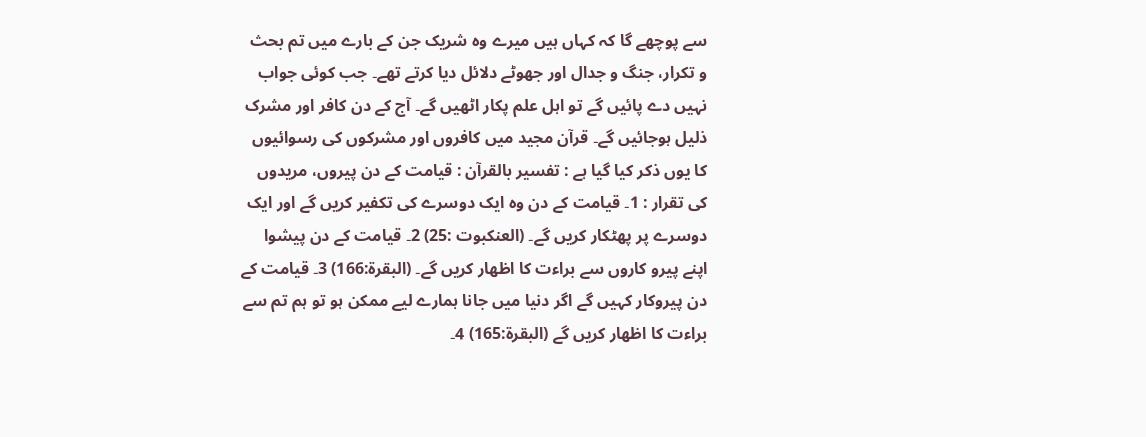سے پوچھے گا کہ کہاں ہیں میرے وہ شریک جن کے بارے میں تم بحث و تکرار، جنگ و جدال اور جھوٹے دلائل دیا کرتے تھے۔ جب کوئی جواب نہیں دے پائیں گے تو اہل علم پکار اٹھیں گے۔ آج کے دن کافر اور مشرک ذلیل ہوجائیں گے۔ قرآن مجید میں کافروں اور مشرکوں کی رسوائیوں کا یوں ذکر کیا گیا ہے : تفسیر بالقرآن : قیامت کے دن پیروں، مریدوں کی تقرار : 1۔ قیامت کے دن وہ ایک دوسرے کی تکفیر کریں گے اور ایک دوسرے پر پھٹکار کریں گے۔ (العنکبوت :25) 2۔ قیامت کے دن پیشوا اپنے پیرو کاروں سے براءت کا اظھار کریں گے۔ (البقرۃ:166) 3۔ قیامت کے دن پیروکار کہیں گے اگر دنیا میں جانا ہمارے لیے ممکن ہو تو ہم تم سے براءت کا اظھار کریں گے (البقرۃ:165) 4۔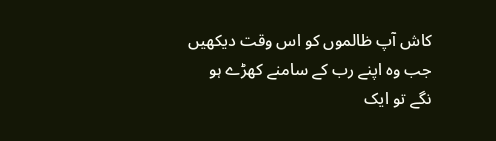کاش آپ ظالموں کو اس وقت دیکھیں جب وہ اپنے رب کے سامنے کھڑے ہو نگے تو ایک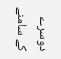دوسرے کے سامنے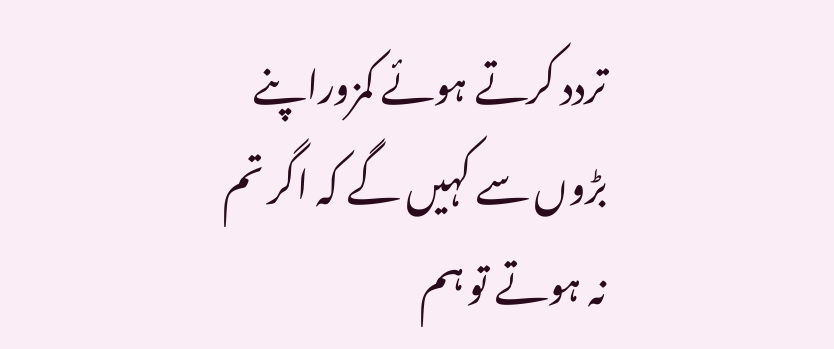تردد کرتے ہوئے کمزوراپنے بڑوں سے کہیں گے کہ اگر تم نہ ہوتے تو ہم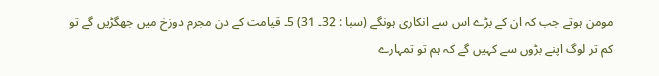مومن ہوتے جب کہ ان کے بڑے اس سے انکاری ہونگے (سبا : 32۔ 31) 5۔ قیامت کے دن مجرم دوزخ میں جھگڑیں گے تو کم تر لوگ اپنے بڑوں سے کہیں گے کہ ہم تو تمہارے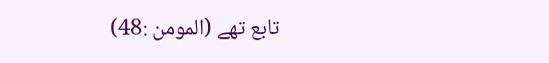تابع تھے (المومن :48)